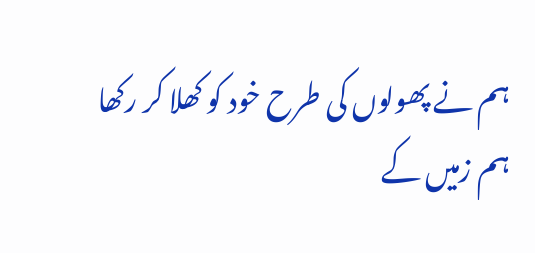ہم نے پھولوں کی طرح خود کو کھلا کر رکھا
ہم زمیں کے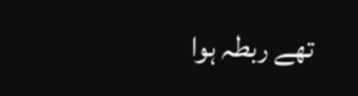تھے ربطہ ہوا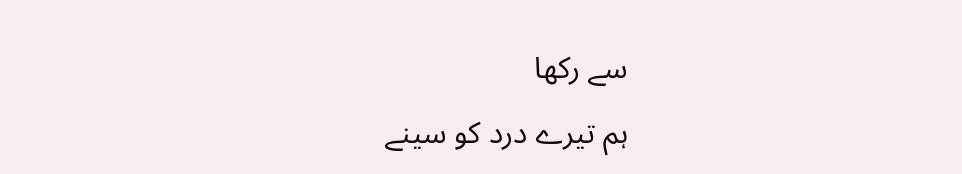سے رکھا
ہم تیرے درد کو سینے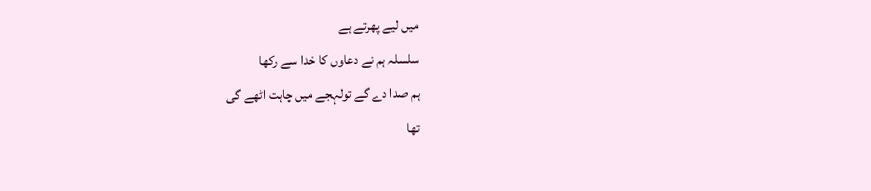میں لیے پھرتے ہے
سلسلہ ہم نے دعاوں کا خدا سے رکھا
ہم صدا دے گے تولہجے میں چاہت اٹھے گی
تھا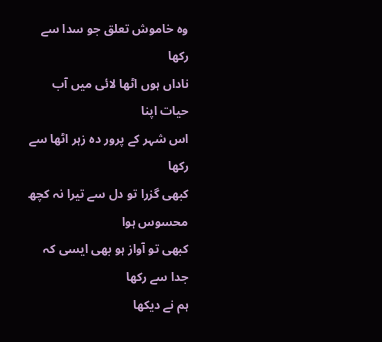وہ خاموش تعلق جو سدا سے رکھا
ناداں ہوں اٹھا لائی میں آب حیات اپنا
اس شہر کے پرور دہ زہر اٹھا سے رکھا
کبھی گزرا تو دل سے تیرا نہ کچھ محسوس ہوا
کبھی تو آواز ہو بھی ایسی کہ جدا سے رکھا
ہم نے دیکھا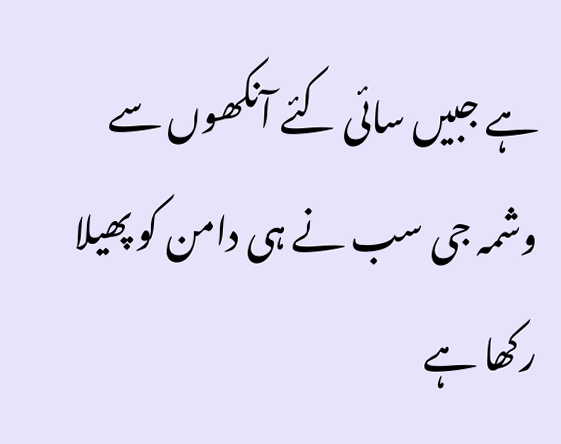ہے جبیں سائی کئے آنکھوں سے
وشمہ جی سب نے ہی دامن کو پھیلا رکھا ہے